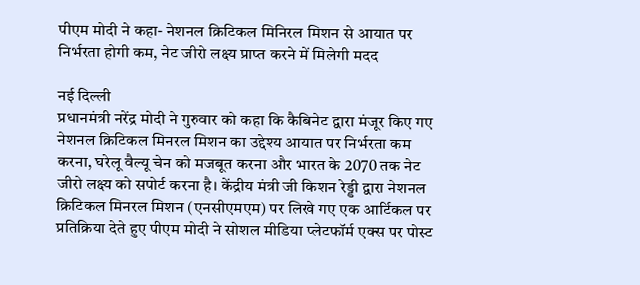पीएम मोदी ने कहा- नेशनल क्रिटिकल मिनिरल मिशन से आयात पर निर्भरता होगी कम, नेट जीरो लक्ष्य प्राप्त करने में मिलेगी मदद

नई दिल्ली
प्रधानमंत्री नरेंद्र मोदी ने गुरुवार को कहा कि कैबिनेट द्वारा मंजूर किए गए नेशनल क्रिटिकल मिनरल मिशन का उद्देश्य आयात पर निर्भरता कम करना, घरेलू वैल्यू चेन को मजबूत करना और भारत के 2070 तक नेट जीरो लक्ष्य को सपोर्ट करना है। केंद्रीय मंत्री जी किशन रेड्डी द्वारा नेशनल क्रिटिकल मिनरल मिशन (एनसीएमएम) पर लिखे गए एक आर्टिकल पर प्रतिक्रिया देते हुए पीएम मोदी ने सोशल मीडिया प्लेटफॉर्म एक्स पर पोस्ट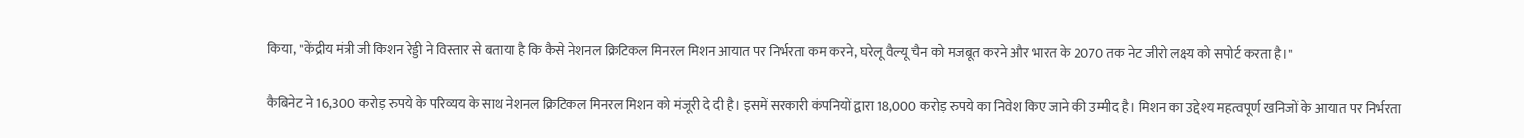किया, "केंद्रीय मंत्री जी किशन रेड्डी ने विस्तार से बताया है कि कैसे नेशनल क्रिटिकल मिनरल मिशन आयात पर निर्भरता कम करने, घरेलू वैल्यू चैन को मजबूत करने और भारत के 2070 तक नेट जीरो लक्ष्य को सपोर्ट करता है।"

कैबिनेट ने 16,300 करोड़ रुपये के परिव्यय के साथ नेशनल क्रिटिकल मिनरल मिशन को मंजूरी दे दी है। इसमें सरकारी कंपनियों द्वारा 18,000 करोड़ रुपये का निवेश किए जाने की उम्मीद है। मिशन का उद्देश्य महत्वपूर्ण खनिजों के आयात पर निर्भरता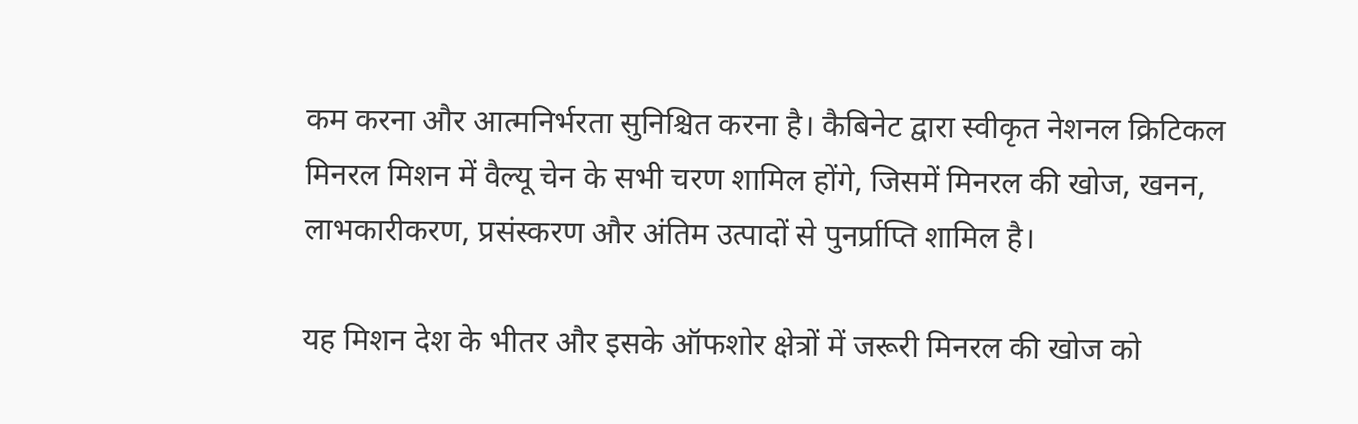कम करना और आत्मनिर्भरता सुनिश्चित करना है। कैबिनेट द्वारा स्वीकृत नेशनल क्रिटिकल मिनरल मिशन में वैल्यू चेन के सभी चरण शामिल होंगे, जिसमें मिनरल की खोज, खनन, लाभकारीकरण, प्रसंस्करण और अंतिम उत्पादों से पुनर्प्राप्ति शामिल है।

यह मिशन देश के भीतर और इसके ऑफशोर क्षेत्रों में जरूरी मिनरल की खोज को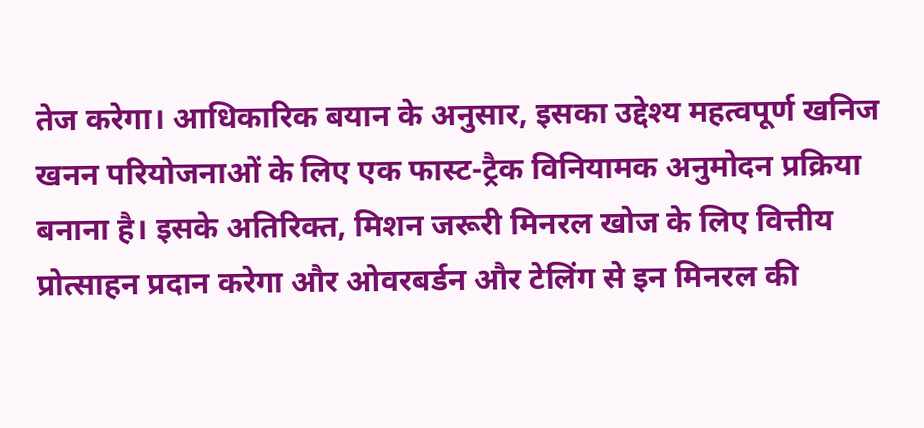तेज करेगा। आधिकारिक बयान के अनुसार, इसका उद्देश्य महत्वपूर्ण खनिज खनन परियोजनाओं के लिए एक फास्ट-ट्रैक विनियामक अनुमोदन प्रक्रिया बनाना है। इसके अतिरिक्त, मिशन जरूरी मिनरल खोज के लिए वित्तीय प्रोत्साहन प्रदान करेगा और ओवरबर्डन और टेलिंग से इन मिनरल की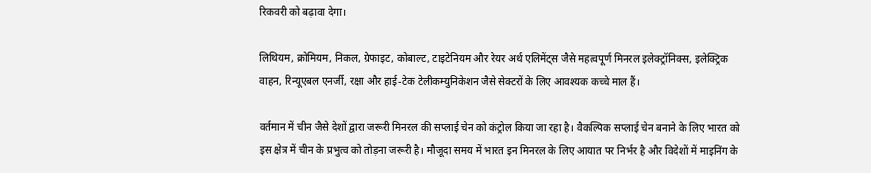रिकवरी को बढ़ावा देगा।

लिथियम, क्रोमियम, निकल, ग्रेफाइट, कोबाल्ट, टाइटेनियम और रेयर अर्थ एलिमेंट्स जैसे महत्वपूर्ण मिनरल इलेक्ट्रॉनिक्स, इलेक्ट्रिक वाहन, रिन्यूएबल एनर्जी, रक्षा और हाई-टेक टेलीकम्युनिकेशन जैसे सेक्टरों के लिए आवश्यक कच्चे माल हैं।

वर्तमान में चीन जैसे देशों द्वारा जरूरी मिनरल की सप्लाई चेन को कंट्रोल किया जा रहा है। वैकल्पिक सप्लाई चेन बनाने के लिए भारत को इस क्षेत्र में चीन के प्रभुत्व को तोड़ना जरूरी है। मौजूदा समय में भारत इन मिनरल के लिए आयात पर निर्भर है और विदेशों में माइनिंग के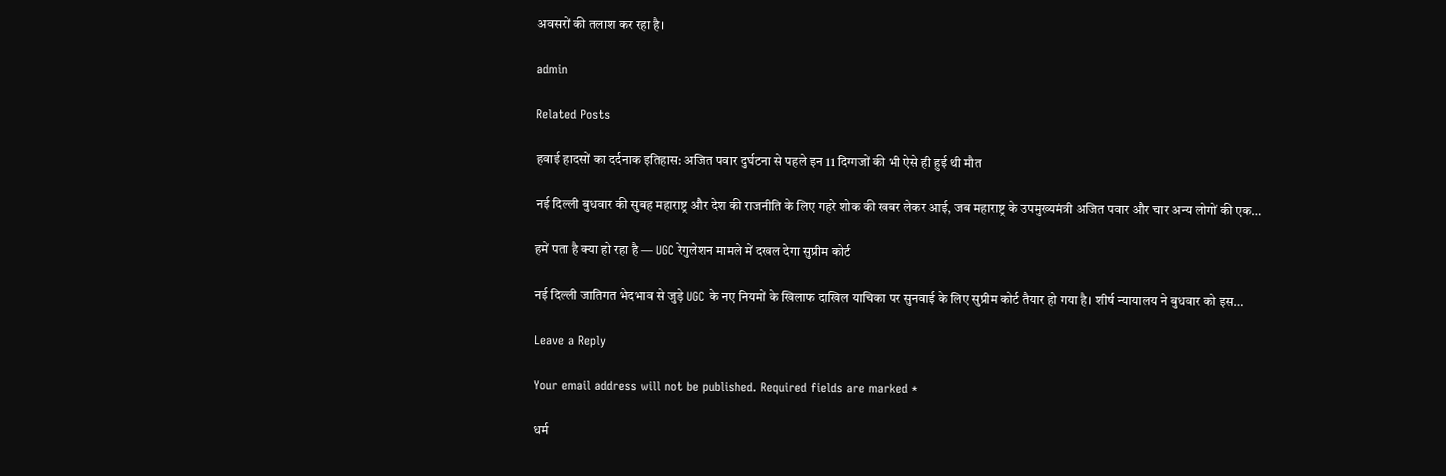अवसरों की तलाश कर रहा है।

admin

Related Posts

हवाई हादसों का दर्दनाक इतिहास: अजित पवार दुर्घटना से पहले इन 11 दिग्गजों की भी ऐसे ही हुई थी मौत

नई दिल्ली बुधवार की सुबह महाराष्ट्र और देश की राजनीति के लिए गहरे शोक की खबर लेकर आई, जब महाराष्ट्र के उपमुख्यमंत्री अजित पवार और चार अन्य लोगों की एक…

हमें पता है क्या हो रहा है — UGC रेगुलेशन मामले में दखल देगा सुप्रीम कोर्ट

नई दिल्ली जातिगत भेदभाव से जुड़े UGC के नए नियमों के खिलाफ दाखिल याचिका पर सुनवाई के लिए सुप्रीम कोर्ट तैयार हो गया है। शीर्ष न्यायालय ने बुधवार को इस…

Leave a Reply

Your email address will not be published. Required fields are marked *

धर्म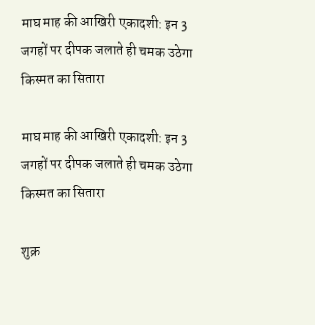माघ माह की आखिरी एकादशी: इन 3 जगहों पर दीपक जलाते ही चमक उठेगा किस्मत का सितारा

माघ माह की आखिरी एकादशी: इन 3 जगहों पर दीपक जलाते ही चमक उठेगा किस्मत का सितारा

शुक्र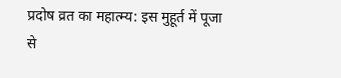प्रदोष व्रत का महात्म्य: इस मुहूर्त में पूजा से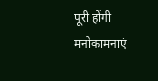पूरी होंगी मनोकामनाएं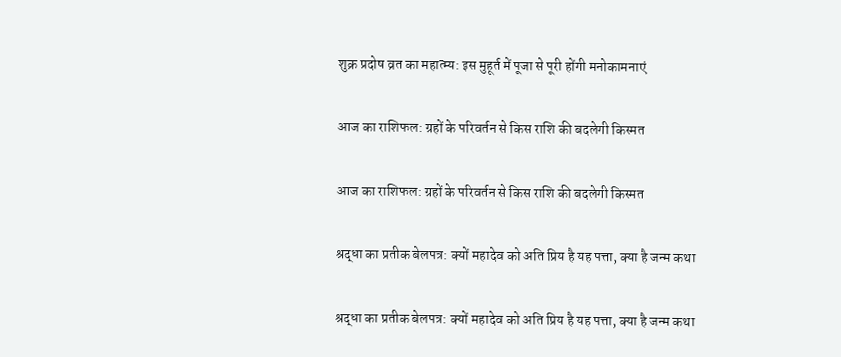शुक्र प्रदोष व्रत का महात्म्य: इस मुहूर्त में पूजा से पूरी होंगी मनोकामनाएं

आज का राशिफल: ग्रहों के परिवर्तन से किस राशि की बदलेगी किस्मत

आज का राशिफल: ग्रहों के परिवर्तन से किस राशि की बदलेगी किस्मत

श्रद्धा का प्रतीक बेलपत्र: क्यों महादेव को अति प्रिय है यह पत्ता, क्या है जन्म कथा

श्रद्धा का प्रतीक बेलपत्र: क्यों महादेव को अति प्रिय है यह पत्ता, क्या है जन्म कथा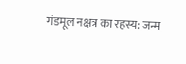गंडमूल नक्षत्र का रहस्य: जन्म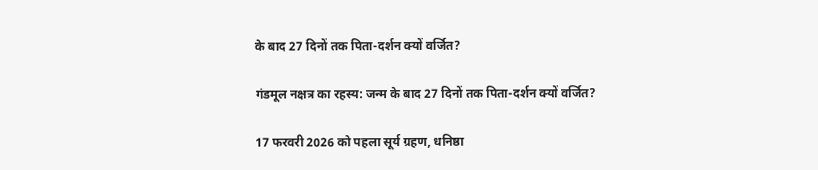के बाद 27 दिनों तक पिता-दर्शन क्यों वर्जित?

गंडमूल नक्षत्र का रहस्य: जन्म के बाद 27 दिनों तक पिता-दर्शन क्यों वर्जित?

17 फरवरी 2026 को पहला सूर्य ग्रहण, धनिष्ठा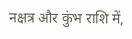नक्षत्र और कुंभ राशि में,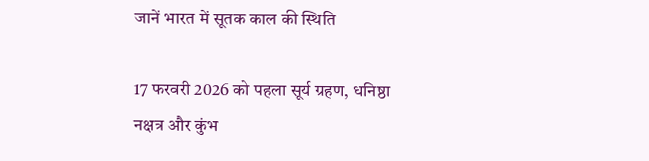जानें भारत में सूतक काल की स्थिति

17 फरवरी 2026 को पहला सूर्य ग्रहण, धनिष्ठा नक्षत्र और कुंभ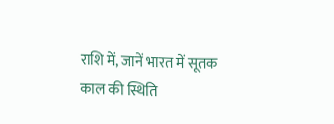राशि में, जानें भारत में सूतक काल की स्थिति